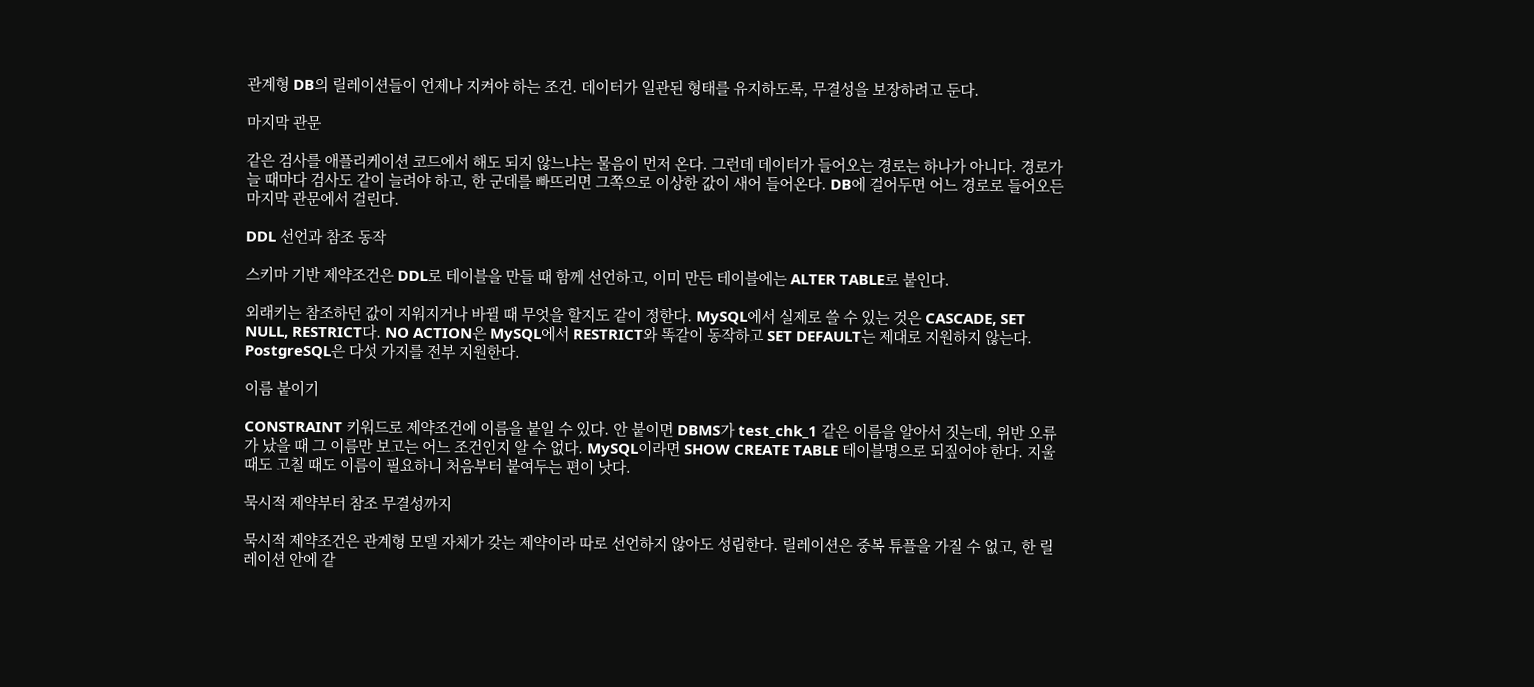관계형 DB의 릴레이션들이 언제나 지켜야 하는 조건. 데이터가 일관된 형태를 유지하도록, 무결성을 보장하려고 둔다.

마지막 관문

같은 검사를 애플리케이션 코드에서 해도 되지 않느냐는 물음이 먼저 온다. 그런데 데이터가 들어오는 경로는 하나가 아니다. 경로가 늘 때마다 검사도 같이 늘려야 하고, 한 군데를 빠뜨리면 그쪽으로 이상한 값이 새어 들어온다. DB에 걸어두면 어느 경로로 들어오든 마지막 관문에서 걸린다.

DDL 선언과 참조 동작

스키마 기반 제약조건은 DDL로 테이블을 만들 때 함께 선언하고, 이미 만든 테이블에는 ALTER TABLE로 붙인다.

외래키는 참조하던 값이 지워지거나 바뀔 때 무엇을 할지도 같이 정한다. MySQL에서 실제로 쓸 수 있는 것은 CASCADE, SET NULL, RESTRICT다. NO ACTION은 MySQL에서 RESTRICT와 똑같이 동작하고 SET DEFAULT는 제대로 지원하지 않는다. PostgreSQL은 다섯 가지를 전부 지원한다.

이름 붙이기

CONSTRAINT 키워드로 제약조건에 이름을 붙일 수 있다. 안 붙이면 DBMS가 test_chk_1 같은 이름을 알아서 짓는데, 위반 오류가 났을 때 그 이름만 보고는 어느 조건인지 알 수 없다. MySQL이라면 SHOW CREATE TABLE 테이블명으로 되짚어야 한다. 지울 때도 고칠 때도 이름이 필요하니 처음부터 붙여두는 편이 낫다.

묵시적 제약부터 참조 무결성까지

묵시적 제약조건은 관계형 모델 자체가 갖는 제약이라 따로 선언하지 않아도 성립한다. 릴레이션은 중복 튜플을 가질 수 없고, 한 릴레이션 안에 같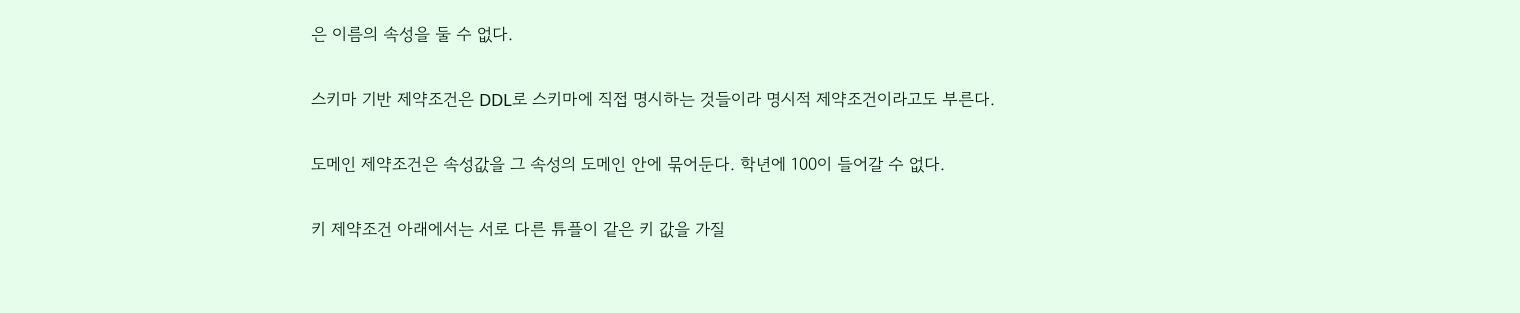은 이름의 속성을 둘 수 없다.

스키마 기반 제약조건은 DDL로 스키마에 직접 명시하는 것들이라 명시적 제약조건이라고도 부른다.

도메인 제약조건은 속성값을 그 속성의 도메인 안에 묶어둔다. 학년에 100이 들어갈 수 없다.

키 제약조건 아래에서는 서로 다른 튜플이 같은 키 값을 가질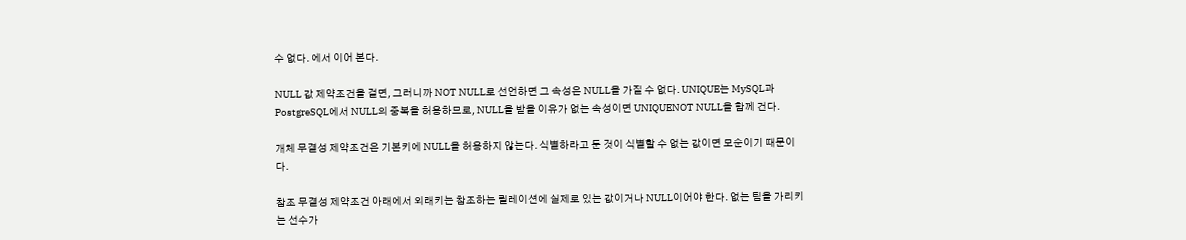수 없다. 에서 이어 본다.

NULL 값 제약조건을 걸면, 그러니까 NOT NULL로 선언하면 그 속성은 NULL을 가질 수 없다. UNIQUE는 MySQL과 PostgreSQL에서 NULL의 중복을 허용하므로, NULL을 받을 이유가 없는 속성이면 UNIQUENOT NULL을 함께 건다.

개체 무결성 제약조건은 기본키에 NULL을 허용하지 않는다. 식별하라고 둔 것이 식별할 수 없는 값이면 모순이기 때문이다.

참조 무결성 제약조건 아래에서 외래키는 참조하는 릴레이션에 실제로 있는 값이거나 NULL이어야 한다. 없는 팀을 가리키는 선수가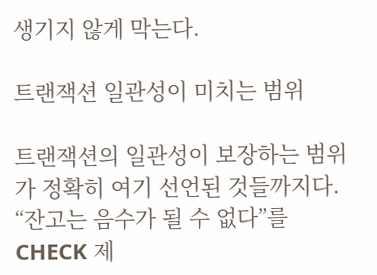생기지 않게 막는다.

트랜잭션 일관성이 미치는 범위

트랜잭션의 일관성이 보장하는 범위가 정확히 여기 선언된 것들까지다. “잔고는 음수가 될 수 없다”를 CHECK 제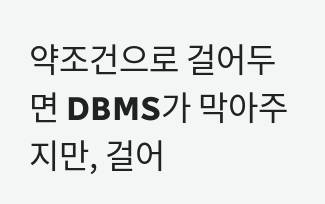약조건으로 걸어두면 DBMS가 막아주지만, 걸어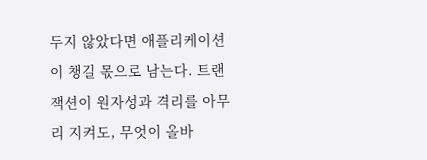두지 않았다면 애플리케이션이 챙길 몫으로 남는다. 트랜잭션이 원자성과 격리를 아무리 지켜도, 무엇이 올바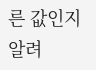른 값인지 알려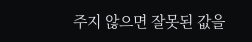주지 않으면 잘못된 값을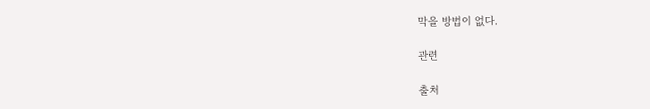막을 방법이 없다.

관련

출처